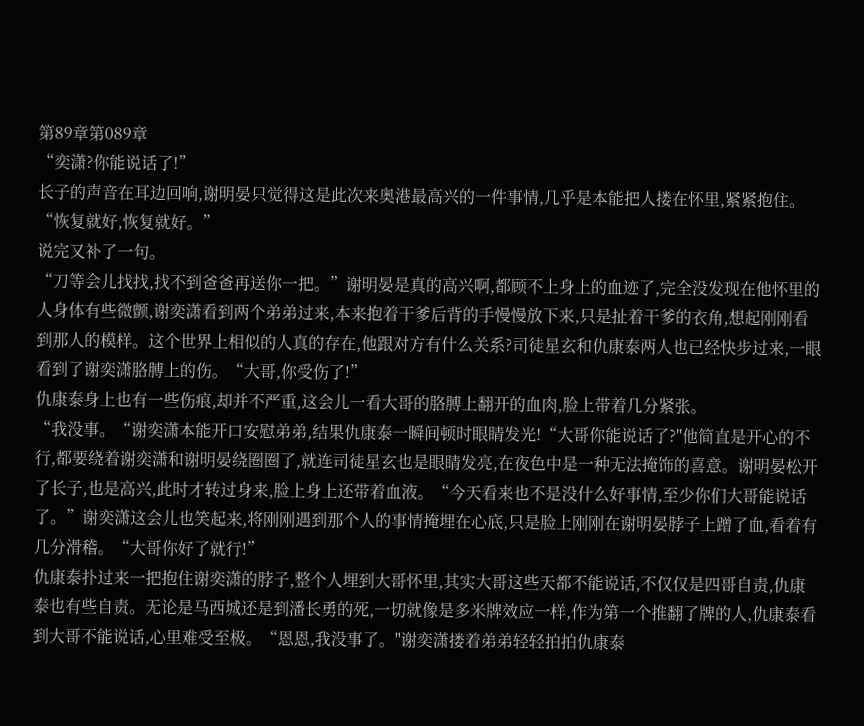第89章第089章
“奕潇?你能说话了!”
长子的声音在耳边回响,谢明晏只觉得这是此次来奥港最高兴的一件事情,几乎是本能把人搂在怀里,紧紧抱住。“恢复就好,恢复就好。”
说完又补了一句。
“刀等会儿找找,找不到爸爸再送你一把。”谢明晏是真的高兴啊,都顾不上身上的血迹了,完全没发现在他怀里的人身体有些微颤,谢奕潇看到两个弟弟过来,本来抱着干爹后背的手慢慢放下来,只是扯着干爹的衣角,想起刚刚看到那人的模样。这个世界上相似的人真的存在,他跟对方有什么关系?司徒星玄和仇康泰两人也已经快步过来,一眼看到了谢奕潇胳膊上的伤。“大哥,你受伤了!”
仇康泰身上也有一些伤痕,却并不严重,这会儿一看大哥的胳膊上翻开的血肉,脸上带着几分紧张。
“我没事。“谢奕潇本能开口安慰弟弟,结果仇康泰一瞬间顿时眼睛发光!“大哥你能说话了?"他简直是开心的不行,都要绕着谢奕潇和谢明晏绕圈圈了,就连司徒星玄也是眼睛发亮,在夜色中是一种无法掩饰的喜意。谢明晏松开了长子,也是高兴,此时才转过身来,脸上身上还带着血液。“今天看来也不是没什么好事情,至少你们大哥能说话了。”谢奕潇这会儿也笑起来,将刚刚遇到那个人的事情掩埋在心底,只是脸上刚刚在谢明晏脖子上蹭了血,看着有几分滑稽。“大哥你好了就行!”
仇康泰扑过来一把抱住谢奕潇的脖子,整个人埋到大哥怀里,其实大哥这些天都不能说话,不仅仅是四哥自责,仇康泰也有些自责。无论是马西城还是到潘长勇的死,一切就像是多米牌效应一样,作为第一个推翻了牌的人,仇康泰看到大哥不能说话,心里难受至极。“恩恩,我没事了。"谢奕潇搂着弟弟轻轻拍拍仇康泰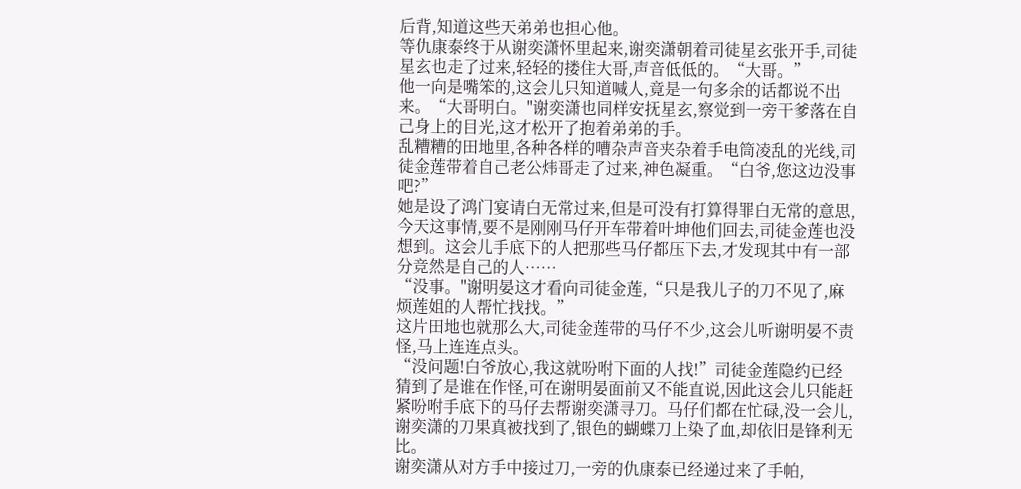后背,知道这些天弟弟也担心他。
等仇康泰终于从谢奕潇怀里起来,谢奕潇朝着司徒星玄张开手,司徒星玄也走了过来,轻轻的搂住大哥,声音低低的。“大哥。”
他一向是嘴笨的,这会儿只知道喊人,竟是一句多余的话都说不出来。“大哥明白。"谢奕潇也同样安抚星玄,察觉到一旁干爹落在自己身上的目光,这才松开了抱着弟弟的手。
乱糟糟的田地里,各种各样的嘈杂声音夹杂着手电筒凌乱的光线,司徒金莲带着自己老公炜哥走了过来,神色凝重。“白爷,您这边没事吧?”
她是设了鸿门宴请白无常过来,但是可没有打算得罪白无常的意思,今天这事情,要不是刚刚马仔开车带着叶坤他们回去,司徒金莲也没想到。这会儿手底下的人把那些马仔都压下去,才发现其中有一部分竞然是自己的人……
“没事。"谢明晏这才看向司徒金莲,“只是我儿子的刀不见了,麻烦莲姐的人帮忙找找。”
这片田地也就那么大,司徒金莲带的马仔不少,这会儿听谢明晏不责怪,马上连连点头。
“没问题!白爷放心,我这就吩咐下面的人找!”司徒金莲隐约已经猜到了是谁在作怪,可在谢明晏面前又不能直说,因此这会儿只能赶紧吩咐手底下的马仔去帮谢奕潇寻刀。马仔们都在忙碌,没一会儿,谢奕潇的刀果真被找到了,银色的蝴蝶刀上染了血,却依旧是锋利无比。
谢奕潇从对方手中接过刀,一旁的仇康泰已经递过来了手帕,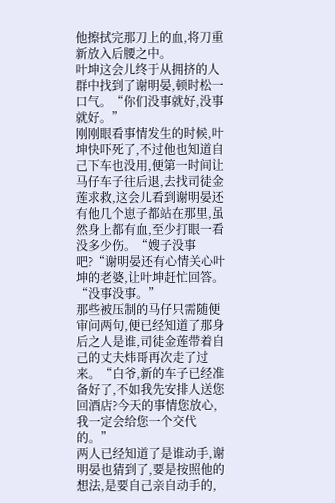他擦拭完那刀上的血,将刀重新放入后腰之中。
叶坤这会儿终于从拥挤的人群中找到了谢明晏,顿时松一口气。“你们没事就好,没事就好。”
刚刚眼看事情发生的时候,叶坤快吓死了,不过他也知道自己下车也没用,便第一时间让马仔车子往后退,去找司徒金莲求救,这会儿看到谢明晏还有他几个崽子都站在那里,虽然身上都有血,至少打眼一看没多少伤。“嫂子没事吧?“谢明晏还有心情关心叶坤的老婆,让叶坤赶忙回答。“没事没事。”
那些被压制的马仔只需随便审问两句,便已经知道了那身后之人是谁,司徒金莲带着自己的丈夫炜哥再次走了过来。“白爷,新的车子已经准备好了,不如我先安排人送您回酒店?今天的事情您放心,我一定会给您一个交代的。”
两人已经知道了是谁动手,谢明晏也猜到了,要是按照他的想法,是要自己亲自动手的,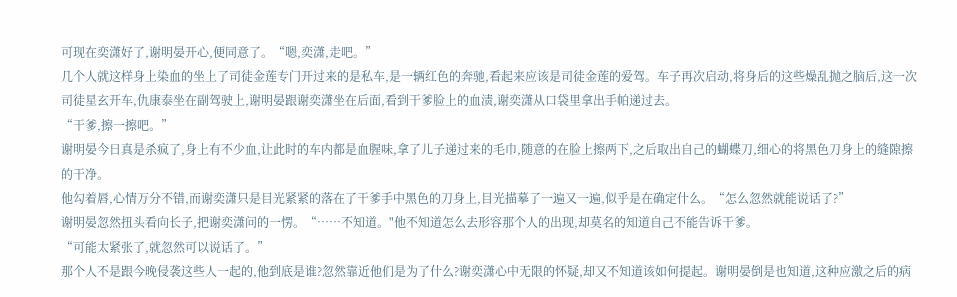可现在奕潇好了,谢明晏开心,便同意了。“嗯,奕潇,走吧。”
几个人就这样身上染血的坐上了司徒金莲专门开过来的是私车,是一辆红色的奔驰,看起来应该是司徒金莲的爱驾。车子再次启动,将身后的这些燥乱抛之脑后,这一次司徒星玄开车,仇康泰坐在副驾驶上,谢明晏跟谢奕潇坐在后面,看到干爹脸上的血渍,谢奕潇从口袋里拿出手帕递过去。
“干爹,擦一擦吧。”
谢明晏今日真是杀疯了,身上有不少血,让此时的车内都是血腥味,拿了儿子递过来的毛巾,随意的在脸上擦两下,之后取出自己的蝴蝶刀,细心的将黑色刀身上的缝隙擦的干净。
他勾着唇,心情万分不错,而谢奕潇只是目光紧紧的落在了干爹手中黑色的刀身上,目光描摹了一遍又一遍,似乎是在确定什么。“怎么忽然就能说话了?”
谢明晏忽然扭头看向长子,把谢奕潇问的一愣。“……不知道。"他不知道怎么去形容那个人的出现,却莫名的知道自己不能告诉干爹。
“可能太紧张了,就忽然可以说话了。”
那个人不是跟今晚侵袭这些人一起的,他到底是谁?忽然靠近他们是为了什么?谢奕潇心中无限的怀疑,却又不知道该如何提起。谢明晏倒是也知道,这种应激之后的病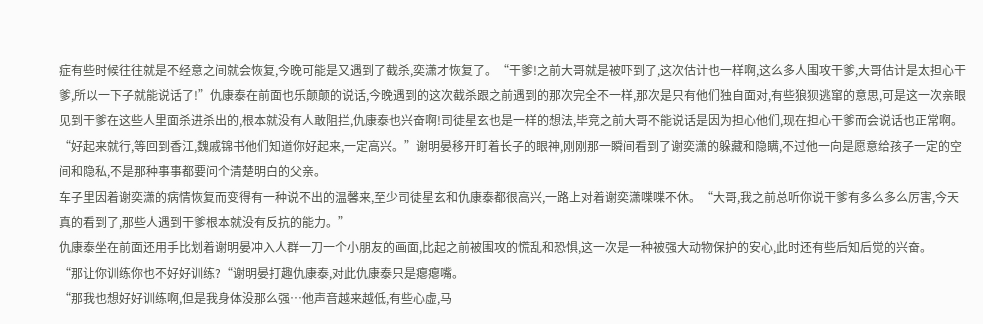症有些时候往往就是不经意之间就会恢复,今晚可能是又遇到了截杀,奕潇才恢复了。“干爹!之前大哥就是被吓到了,这次估计也一样啊,这么多人围攻干爹,大哥估计是太担心干爹,所以一下子就能说话了!”仇康泰在前面也乐颠颠的说话,今晚遇到的这次截杀跟之前遇到的那次完全不一样,那次是只有他们独自面对,有些狼狈逃窜的意思,可是这一次亲眼见到干爹在这些人里面杀进杀出的,根本就没有人敢阻拦,仇康泰也兴奋啊!司徒星玄也是一样的想法,毕竞之前大哥不能说话是因为担心他们,现在担心干爹而会说话也正常啊。
“好起来就行,等回到香江,魏戚锦书他们知道你好起来,一定高兴。”谢明晏移开盯着长子的眼神,刚刚那一瞬间看到了谢奕潇的躲藏和隐瞒,不过他一向是愿意给孩子一定的空间和隐私,不是那种事事都要问个清楚明白的父亲。
车子里因着谢奕潇的病情恢复而变得有一种说不出的温馨来,至少司徒星玄和仇康泰都很高兴,一路上对着谢奕潇喋喋不休。“大哥,我之前总听你说干爹有多么多么厉害,今天真的看到了,那些人遇到干爹根本就没有反抗的能力。”
仇康泰坐在前面还用手比划着谢明晏冲入人群一刀一个小朋友的画面,比起之前被围攻的慌乱和恐惧,这一次是一种被强大动物保护的安心,此时还有些后知后觉的兴奋。
“那让你训练你也不好好训练?“谢明晏打趣仇康泰,对此仇康泰只是瘪瘪嘴。
“那我也想好好训练啊,但是我身体没那么强…他声音越来越低,有些心虚,马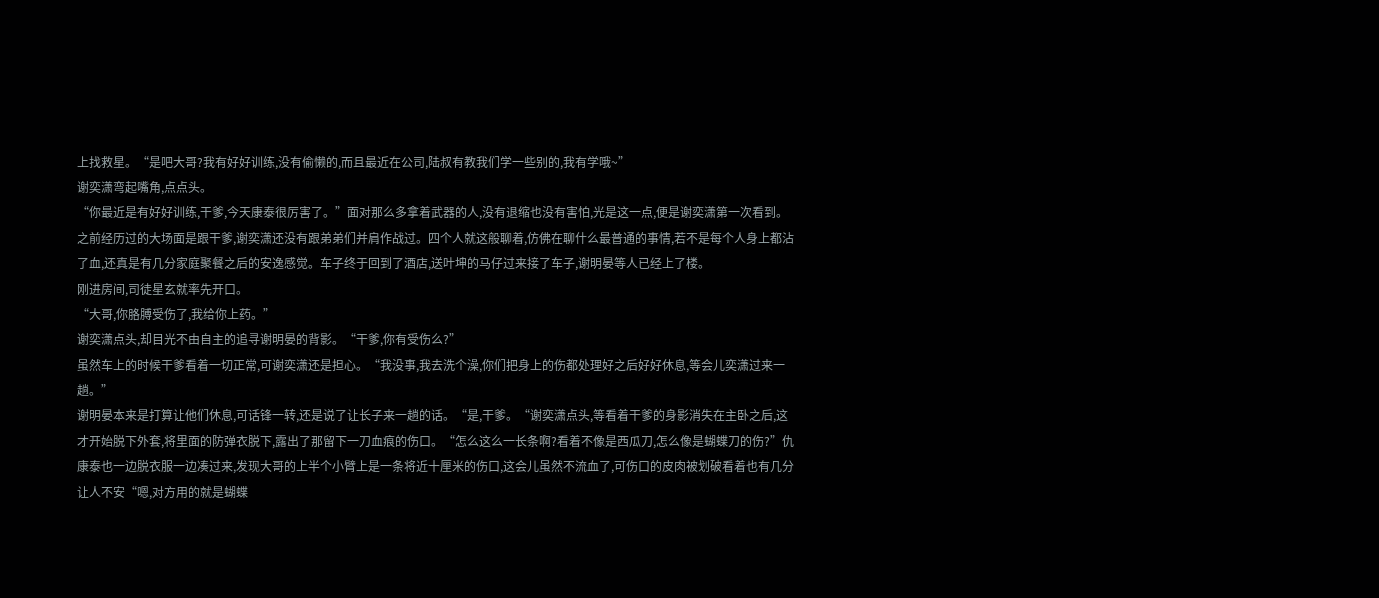上找救星。“是吧大哥?我有好好训练,没有偷懒的,而且最近在公司,陆叔有教我们学一些别的,我有学哦~”
谢奕潇弯起嘴角,点点头。
“你最近是有好好训练,干爹,今天康泰很厉害了。”面对那么多拿着武器的人,没有退缩也没有害怕,光是这一点,便是谢奕潇第一次看到。
之前经历过的大场面是跟干爹,谢奕潇还没有跟弟弟们并肩作战过。四个人就这般聊着,仿佛在聊什么最普通的事情,若不是每个人身上都沾了血,还真是有几分家庭聚餐之后的安逸感觉。车子终于回到了酒店,送叶坤的马仔过来接了车子,谢明晏等人已经上了楼。
刚进房间,司徒星玄就率先开口。
“大哥,你胳膊受伤了,我给你上药。”
谢奕潇点头,却目光不由自主的追寻谢明晏的背影。“干爹,你有受伤么?”
虽然车上的时候干爹看着一切正常,可谢奕潇还是担心。“我没事,我去洗个澡,你们把身上的伤都处理好之后好好休息,等会儿奕潇过来一趟。”
谢明晏本来是打算让他们休息,可话锋一转,还是说了让长子来一趟的话。“是,干爹。“谢奕潇点头,等看着干爹的身影消失在主卧之后,这才开始脱下外套,将里面的防弹衣脱下,露出了那留下一刀血痕的伤口。“怎么这么一长条啊?看着不像是西瓜刀,怎么像是蝴蝶刀的伤?”仇康泰也一边脱衣服一边凑过来,发现大哥的上半个小臂上是一条将近十厘米的伤口,这会儿虽然不流血了,可伤口的皮肉被划破看着也有几分让人不安“嗯,对方用的就是蝴蝶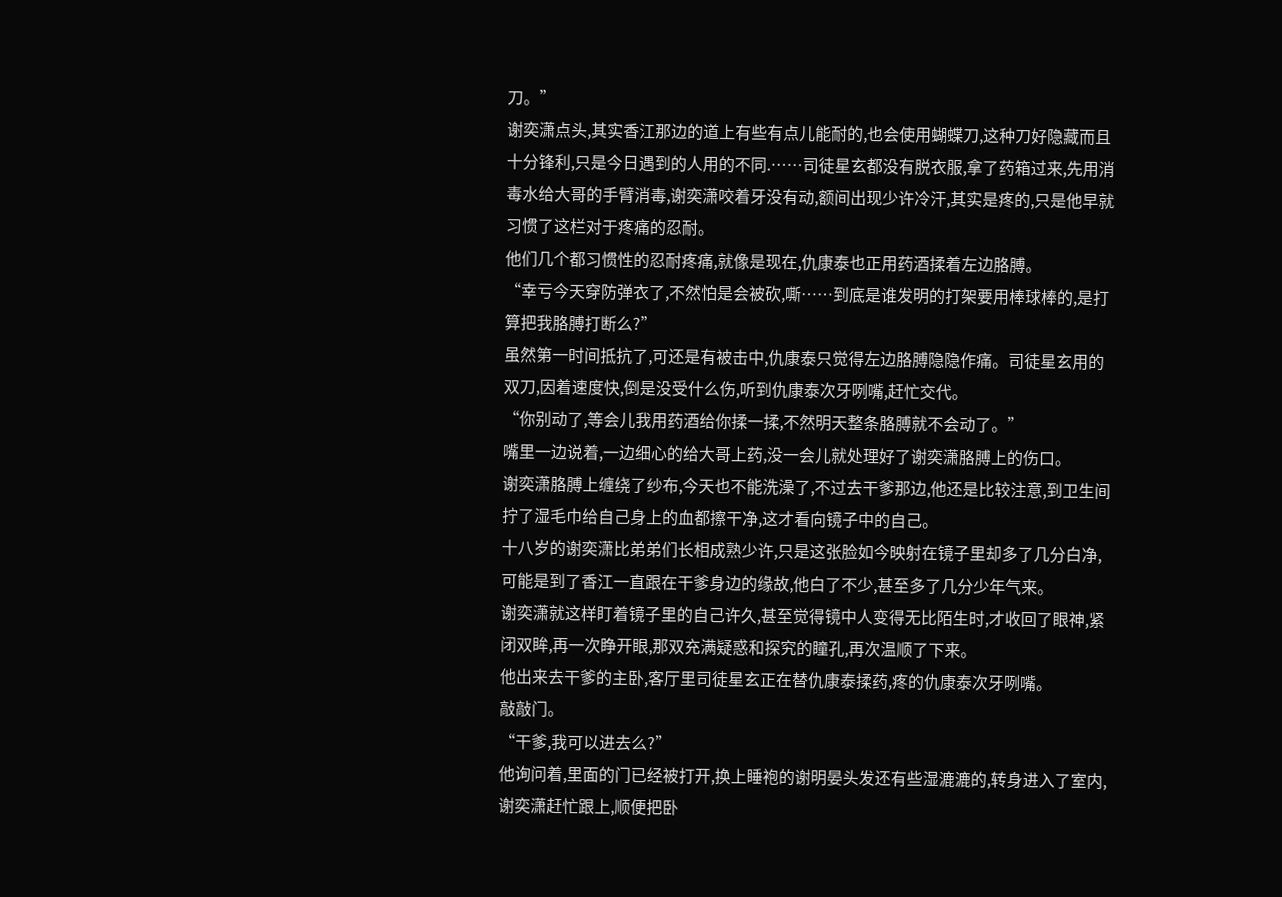刀。”
谢奕潇点头,其实香江那边的道上有些有点儿能耐的,也会使用蝴蝶刀,这种刀好隐藏而且十分锋利,只是今日遇到的人用的不同.……司徒星玄都没有脱衣服,拿了药箱过来,先用消毒水给大哥的手臂消毒,谢奕潇咬着牙没有动,额间出现少许冷汗,其实是疼的,只是他早就习惯了这栏对于疼痛的忍耐。
他们几个都习惯性的忍耐疼痛,就像是现在,仇康泰也正用药酒揉着左边胳膊。
“幸亏今天穿防弹衣了,不然怕是会被砍,嘶……到底是谁发明的打架要用棒球棒的,是打算把我胳膊打断么?”
虽然第一时间抵抗了,可还是有被击中,仇康泰只觉得左边胳膊隐隐作痛。司徒星玄用的双刀,因着速度快,倒是没受什么伤,听到仇康泰次牙咧嘴,赶忙交代。
“你别动了,等会儿我用药酒给你揉一揉,不然明天整条胳膊就不会动了。”
嘴里一边说着,一边细心的给大哥上药,没一会儿就处理好了谢奕潇胳膊上的伤口。
谢奕潇胳膊上缠绕了纱布,今天也不能洗澡了,不过去干爹那边,他还是比较注意,到卫生间拧了湿毛巾给自己身上的血都擦干净,这才看向镜子中的自己。
十八岁的谢奕潇比弟弟们长相成熟少许,只是这张脸如今映射在镜子里却多了几分白净,可能是到了香江一直跟在干爹身边的缘故,他白了不少,甚至多了几分少年气来。
谢奕潇就这样盯着镜子里的自己许久,甚至觉得镜中人变得无比陌生时,才收回了眼神,紧闭双眸,再一次睁开眼,那双充满疑惑和探究的瞳孔,再次温顺了下来。
他出来去干爹的主卧,客厅里司徒星玄正在替仇康泰揉药,疼的仇康泰次牙咧嘴。
敲敲门。
“干爹,我可以进去么?”
他询问着,里面的门已经被打开,换上睡袍的谢明晏头发还有些湿漉漉的,转身进入了室内,谢奕潇赶忙跟上,顺便把卧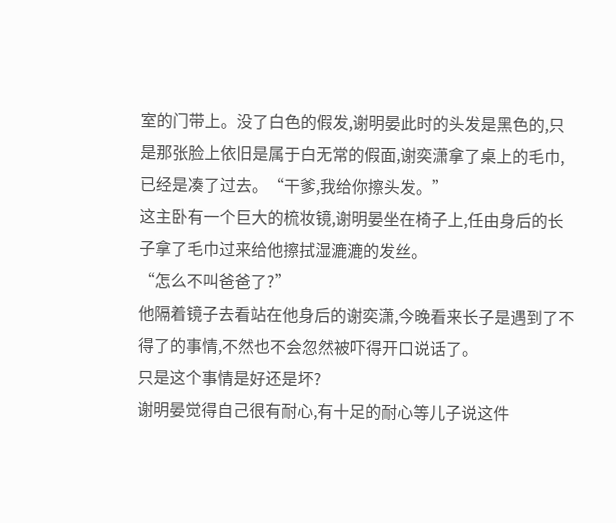室的门带上。没了白色的假发,谢明晏此时的头发是黑色的,只是那张脸上依旧是属于白无常的假面,谢奕潇拿了桌上的毛巾,已经是凑了过去。“干爹,我给你擦头发。”
这主卧有一个巨大的梳妆镜,谢明晏坐在椅子上,任由身后的长子拿了毛巾过来给他擦拭湿漉漉的发丝。
“怎么不叫爸爸了?”
他隔着镜子去看站在他身后的谢奕潇,今晚看来长子是遇到了不得了的事情,不然也不会忽然被吓得开口说话了。
只是这个事情是好还是坏?
谢明晏觉得自己很有耐心,有十足的耐心等儿子说这件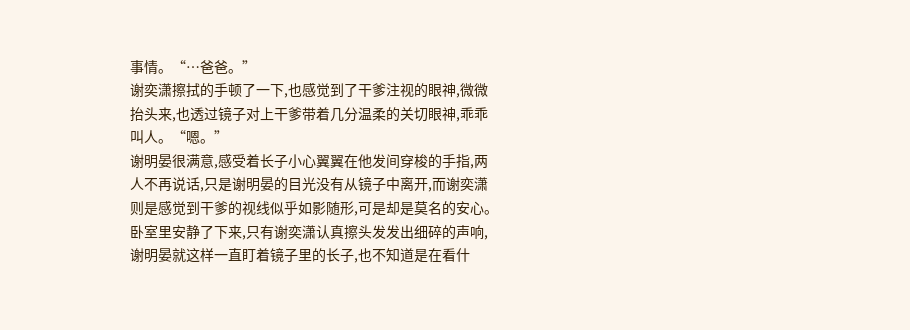事情。“…爸爸。”
谢奕潇擦拭的手顿了一下,也感觉到了干爹注视的眼神,微微抬头来,也透过镜子对上干爹带着几分温柔的关切眼神,乖乖叫人。“嗯。”
谢明晏很满意,感受着长子小心翼翼在他发间穿梭的手指,两人不再说话,只是谢明晏的目光没有从镜子中离开,而谢奕潇则是感觉到干爹的视线似乎如影随形,可是却是莫名的安心。
卧室里安静了下来,只有谢奕潇认真擦头发发出细碎的声响,谢明晏就这样一直盯着镜子里的长子,也不知道是在看什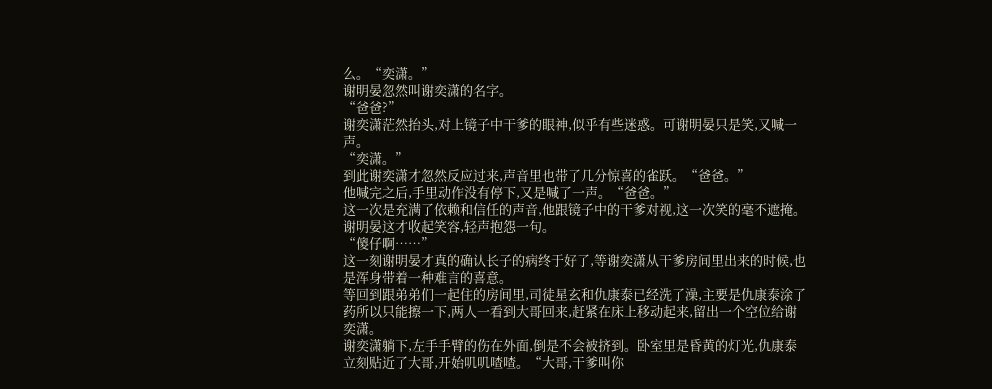么。“奕潇。”
谢明晏忽然叫谢奕潇的名字。
“爸爸?”
谢奕潇茫然抬头,对上镜子中干爹的眼神,似乎有些迷惑。可谢明晏只是笑,又喊一声。
“奕潇。”
到此谢奕潇才忽然反应过来,声音里也带了几分惊喜的雀跃。“爸爸。”
他喊完之后,手里动作没有停下,又是喊了一声。“爸爸。”
这一次是充满了依赖和信任的声音,他跟镜子中的干爹对视,这一次笑的毫不遮掩。
谢明晏这才收起笑容,轻声抱怨一句。
“傻仔啊……”
这一刻谢明晏才真的确认长子的病终于好了,等谢奕潇从干爹房间里出来的时候,也是浑身带着一种难言的喜意。
等回到跟弟弟们一起住的房间里,司徒星玄和仇康泰已经洗了澡,主要是仇康泰涂了药所以只能擦一下,两人一看到大哥回来,赶紧在床上移动起来,留出一个空位给谢奕潇。
谢奕潇躺下,左手手臂的伤在外面,倒是不会被挤到。卧室里是昏黄的灯光,仇康泰立刻贴近了大哥,开始叽叽喳喳。“大哥,干爹叫你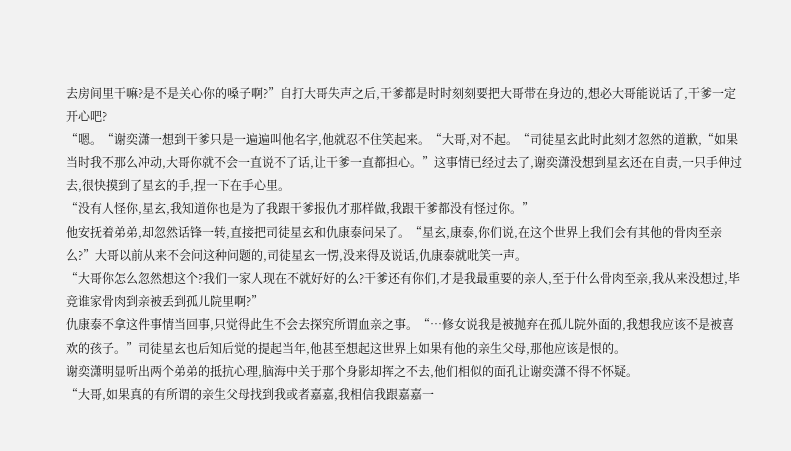去房间里干嘛?是不是关心你的嗓子啊?”自打大哥失声之后,干爹都是时时刻刻要把大哥带在身边的,想必大哥能说话了,干爹一定开心吧?
“嗯。“谢奕潇一想到干爹只是一遍遍叫他名字,他就忍不住笑起来。“大哥,对不起。“司徒星玄此时此刻才忽然的道歉,“如果当时我不那么冲动,大哥你就不会一直说不了话,让干爹一直都担心。”这事情已经过去了,谢奕潇没想到星玄还在自责,一只手伸过去,很快摸到了星玄的手,捏一下在手心里。
“没有人怪你,星玄,我知道你也是为了我跟干爹报仇才那样做,我跟干爹都没有怪过你。”
他安抚着弟弟,却忽然话锋一转,直接把司徒星玄和仇康泰问呆了。“星玄,康泰,你们说,在这个世界上我们会有其他的骨肉至亲么?”大哥以前从来不会问这种问题的,司徒星玄一愣,没来得及说话,仇康泰就吡笑一声。
“大哥你怎么忽然想这个?我们一家人现在不就好好的么?干爹还有你们,才是我最重要的亲人,至于什么骨肉至亲,我从来没想过,毕竞谁家骨肉到亲被丢到孤儿院里啊?”
仇康泰不拿这件事情当回事,只觉得此生不会去探究所谓血亲之事。“…修女说我是被抛弃在孤儿院外面的,我想我应该不是被喜欢的孩子。”司徒星玄也后知后觉的提起当年,他甚至想起这世界上如果有他的亲生父母,那他应该是恨的。
谢奕潇明显听出两个弟弟的抵抗心理,脑海中关于那个身影却挥之不去,他们相似的面孔让谢奕潇不得不怀疑。
“大哥,如果真的有所谓的亲生父母找到我或者嘉嘉,我相信我跟嘉嘉一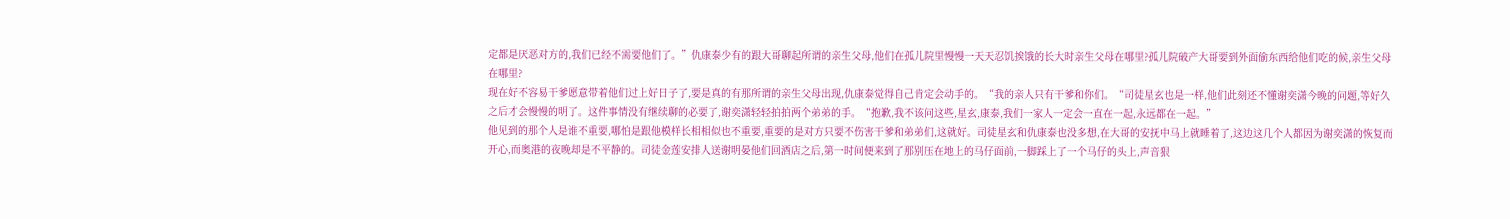定都是厌恶对方的,我们已经不需要他们了。”仇康泰少有的跟大哥聊起所谓的亲生父母,他们在孤儿院里慢慢一天天忍饥挨饿的长大时亲生父母在哪里?孤儿院破产大哥要到外面偷东西给他们吃的候,亲生父母在哪里?
现在好不容易干爹愿意带着他们过上好日子了,要是真的有那所谓的亲生父母出现,仇康泰觉得自己肯定会动手的。“我的亲人只有干爹和你们。“司徒星玄也是一样,他们此刻还不懂谢奕潇今晚的问题,等好久之后才会慢慢的明了。这件事情没有继续聊的必要了,谢奕潇轻轻拍拍两个弟弟的手。“抱歉,我不该问这些,星玄,康泰,我们一家人一定会一直在一起,永远都在一起。”
他见到的那个人是谁不重要,哪怕是跟他模样长相相似也不重要,重要的是对方只要不伤害干爹和弟弟们,这就好。司徒星玄和仇康泰也没多想,在大哥的安抚中马上就睡着了,这边这几个人都因为谢奕潇的恢复而开心,而奥港的夜晚却是不平静的。司徒金莲安排人送谢明晏他们回酒店之后,第一时间便来到了那别压在地上的马仔面前,一脚踩上了一个马仔的头上,声音狠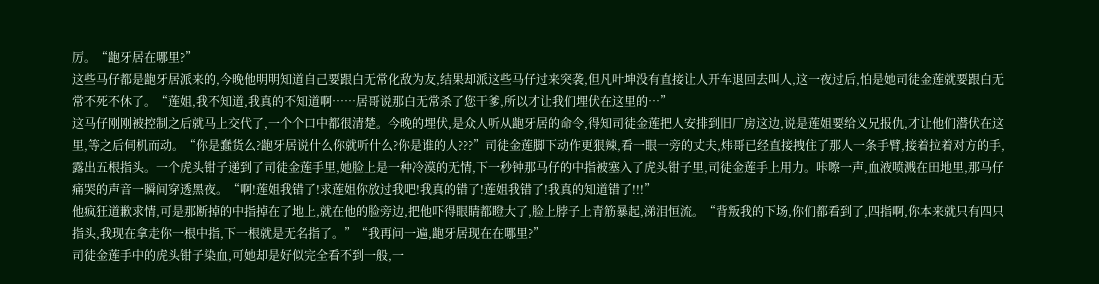厉。“龅牙居在哪里?”
这些马仔都是龅牙居派来的,今晚他明明知道自己要跟白无常化敌为友,结果却派这些马仔过来突袭,但凡叶坤没有直接让人开车退回去叫人,这一夜过后,怕是她司徒金莲就要跟白无常不死不休了。“莲姐,我不知道,我真的不知道啊……居哥说那白无常杀了您干爹,所以才让我们埋伏在这里的…”
这马仔刚刚被控制之后就马上交代了,一个个口中都很清楚。今晚的埋伏,是众人听从龅牙居的命令,得知司徒金莲把人安排到旧厂房这边,说是莲姐要给义兄报仇,才让他们潜伏在这里,等之后伺机而动。“你是蠢货么?龅牙居说什么你就听什么?你是谁的人???”司徒金莲脚下动作更狠辣,看一眼一旁的丈夫,炜哥已经直接拽住了那人一条手臂,接着拉着对方的手,露出五根指头。一个虎头钳子递到了司徒金莲手里,她脸上是一种冷漠的无情,下一秒钟那马仔的中指被塞入了虎头钳子里,司徒金莲手上用力。咔嚓一声,血液喷溅在田地里,那马仔痛哭的声音一瞬间穿透黑夜。“啊!莲姐我错了!求莲姐你放过我吧!我真的错了!莲姐我错了!我真的知道错了!!!”
他疯狂道歉求情,可是那断掉的中指掉在了地上,就在他的脸旁边,把他吓得眼睛都瞪大了,脸上脖子上青筋暴起,涕泪恒流。“背叛我的下场,你们都看到了,四指啊,你本来就只有四只指头,我现在拿走你一根中指,下一根就是无名指了。”“我再问一遍,龅牙居现在在哪里?”
司徒金莲手中的虎头钳子染血,可她却是好似完全看不到一般,一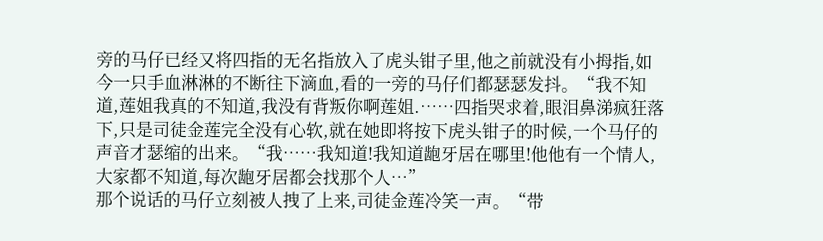旁的马仔已经又将四指的无名指放入了虎头钳子里,他之前就没有小拇指,如今一只手血淋淋的不断往下滴血,看的一旁的马仔们都瑟瑟发抖。“我不知道,莲姐我真的不知道,我没有背叛你啊莲姐.……四指哭求着,眼泪鼻涕疯狂落下,只是司徒金莲完全没有心软,就在她即将按下虎头钳子的时候,一个马仔的声音才瑟缩的出来。“我……我知道!我知道龅牙居在哪里!他他有一个情人,大家都不知道,每次龅牙居都会找那个人…”
那个说话的马仔立刻被人拽了上来,司徒金莲冷笑一声。“带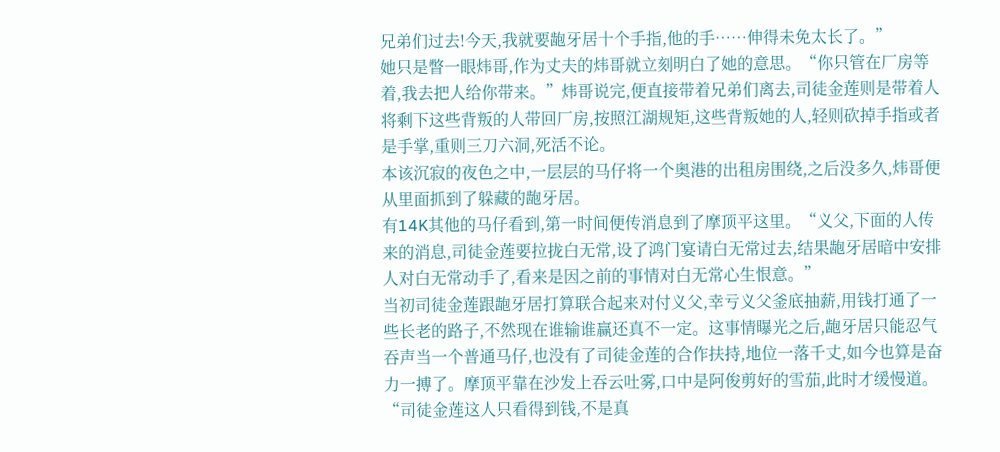兄弟们过去!今天,我就要龅牙居十个手指,他的手……伸得未免太长了。”
她只是瞥一眼炜哥,作为丈夫的炜哥就立刻明白了她的意思。“你只管在厂房等着,我去把人给你带来。”炜哥说完,便直接带着兄弟们离去,司徒金莲则是带着人将剩下这些背叛的人带回厂房,按照江湖规矩,这些背叛她的人,轻则砍掉手指或者是手掌,重则三刀六洞,死活不论。
本该沉寂的夜色之中,一层层的马仔将一个奥港的出租房围绕,之后没多久,炜哥便从里面抓到了躲藏的龅牙居。
有14K其他的马仔看到,第一时间便传消息到了摩顶平这里。“义父,下面的人传来的消息,司徒金莲要拉拢白无常,设了鸿门宴请白无常过去,结果龅牙居暗中安排人对白无常动手了,看来是因之前的事情对白无常心生恨意。”
当初司徒金莲跟龅牙居打算联合起来对付义父,幸亏义父釜底抽薪,用钱打通了一些长老的路子,不然现在谁输谁赢还真不一定。这事情曝光之后,龅牙居只能忍气吞声当一个普通马仔,也没有了司徒金莲的合作扶持,地位一落千丈,如今也算是奋力一搏了。摩顶平靠在沙发上吞云吐雾,口中是阿俊剪好的雪茄,此时才缓慢道。“司徒金莲这人只看得到钱,不是真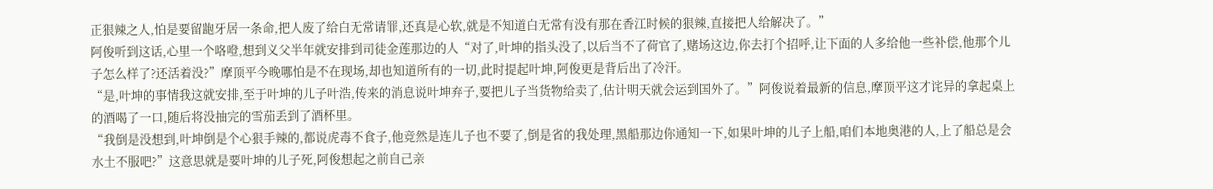正狠辣之人,怕是要留龅牙居一条命,把人废了给白无常请罪,还真是心软,就是不知道白无常有没有那在香江时候的狠辣,直接把人给解决了。”
阿俊听到这话,心里一个咯噔,想到义父半年就安排到司徒金莲那边的人“对了,叶坤的指头没了,以后当不了荷官了,赌场这边,你去打个招呼,让下面的人多给他一些补偿,他那个儿子怎么样了?还活着没?”摩顶平今晚哪怕是不在现场,却也知道所有的一切,此时提起叶坤,阿俊更是背后出了冷汗。
“是,叶坤的事情我这就安排,至于叶坤的儿子叶浩,传来的消息说叶坤弃子,要把儿子当货物给卖了,估计明天就会运到国外了。”阿俊说着最新的信息,摩顶平这才诧异的拿起桌上的酒喝了一口,随后将没抽完的雪茄丢到了酒杯里。
“我倒是没想到,叶坤倒是个心狠手辣的,都说虎毒不食子,他竞然是连儿子也不要了,倒是省的我处理,黑船那边你通知一下,如果叶坤的儿子上船,咱们本地奥港的人,上了船总是会水土不服吧?”这意思就是要叶坤的儿子死,阿俊想起之前自己亲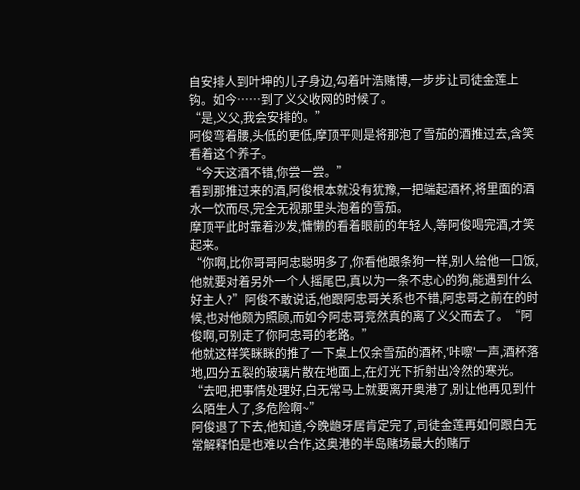自安排人到叶坤的儿子身边,勾着叶浩赌博,一步步让司徒金莲上钩。如今……到了义父收网的时候了。
“是,义父,我会安排的。”
阿俊弯着腰,头低的更低,摩顶平则是将那泡了雪茄的酒推过去,含笑看着这个养子。
“今天这酒不错,你尝一尝。”
看到那推过来的酒,阿俊根本就没有犹豫,一把端起酒杯,将里面的酒水一饮而尽,完全无视那里头泡着的雪茄。
摩顶平此时靠着沙发,慵懒的看着眼前的年轻人,等阿俊喝完酒,才笑起来。
“你啊,比你哥哥阿忠聪明多了,你看他跟条狗一样,别人给他一口饭,他就要对着另外一个人摇尾巴,真以为一条不忠心的狗,能遇到什么好主人?”阿俊不敢说话,他跟阿忠哥关系也不错,阿忠哥之前在的时候,也对他颇为照顾,而如今阿忠哥竞然真的离了义父而去了。“阿俊啊,可别走了你阿忠哥的老路。”
他就这样笑眯眯的推了一下桌上仅余雪茄的酒杯,′咔嚓'一声,酒杯落地,四分五裂的玻璃片散在地面上,在灯光下折射出冷然的寒光。“去吧,把事情处理好,白无常马上就要离开奥港了,别让他再见到什么陌生人了,多危险啊~”
阿俊退了下去,他知道,今晚龅牙居肯定完了,司徒金莲再如何跟白无常解释怕是也难以合作,这奥港的半岛赌场最大的赌厅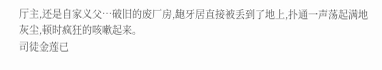厅主,还是自家义父…破旧的废厂房,龅牙居直接被丢到了地上,扑通一声荡起满地灰尘,顿时疯狂的咳嗽起来。
司徒金莲已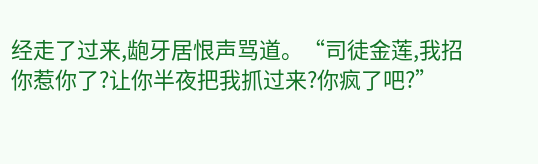经走了过来,龅牙居恨声骂道。“司徒金莲,我招你惹你了?让你半夜把我抓过来?你疯了吧?”